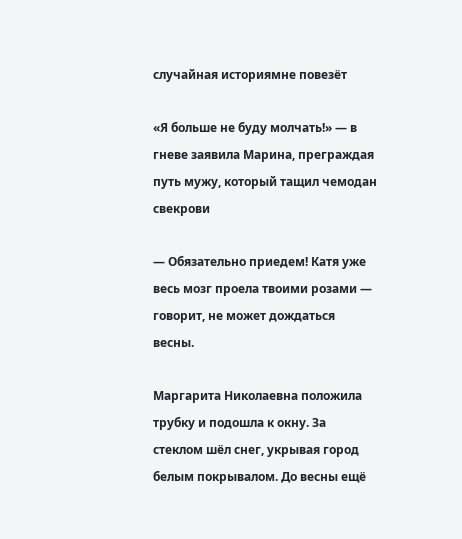случайная историямне повезёт

«Я больше не буду молчать!» — в гневе заявила Марина, преграждая путь мужу, который тащил чемодан свекрови

— Обязательно приедем! Катя уже весь мозг проела твоими розами — говорит, не может дождаться весны.

Маргарита Николаевна положила трубку и подошла к окну. За стеклом шёл снег, укрывая город белым покрывалом. До весны ещё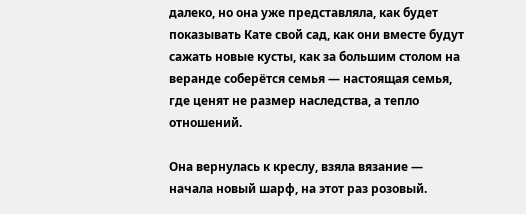далеко, но она уже представляла, как будет показывать Кате свой сад, как они вместе будут сажать новые кусты, как за большим столом на веранде соберётся семья — настоящая семья, где ценят не размер наследства, а тепло отношений.

Она вернулась к креслу, взяла вязание — начала новый шарф, на этот раз розовый.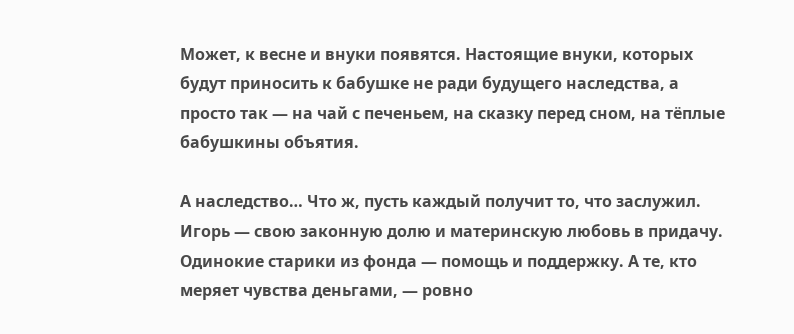Может, к весне и внуки появятся. Настоящие внуки, которых будут приносить к бабушке не ради будущего наследства, а просто так — на чай с печеньем, на сказку перед сном, на тёплые бабушкины объятия.

А наследство… Что ж, пусть каждый получит то, что заслужил. Игорь — свою законную долю и материнскую любовь в придачу. Одинокие старики из фонда — помощь и поддержку. А те, кто меряет чувства деньгами, — ровно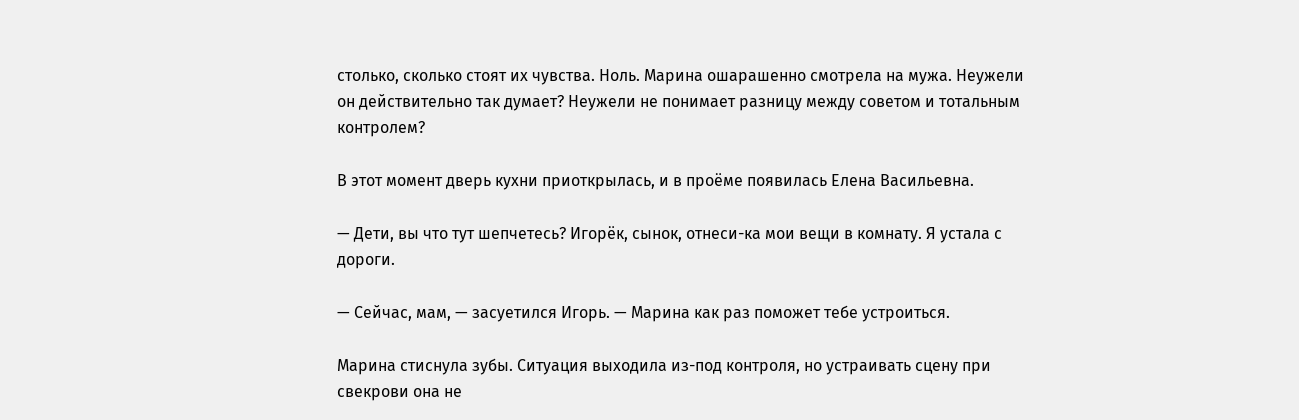столько, сколько стоят их чувства. Ноль. Марина ошарашенно смотрела на мужа. Неужели он действительно так думает? Неужели не понимает разницу между советом и тотальным контролем?

В этот момент дверь кухни приоткрылась, и в проёме появилась Елена Васильевна.

— Дети, вы что тут шепчетесь? Игорёк, сынок, отнеси-ка мои вещи в комнату. Я устала с дороги.

— Сейчас, мам, — засуетился Игорь. — Марина как раз поможет тебе устроиться.

Марина стиснула зубы. Ситуация выходила из-под контроля, но устраивать сцену при свекрови она не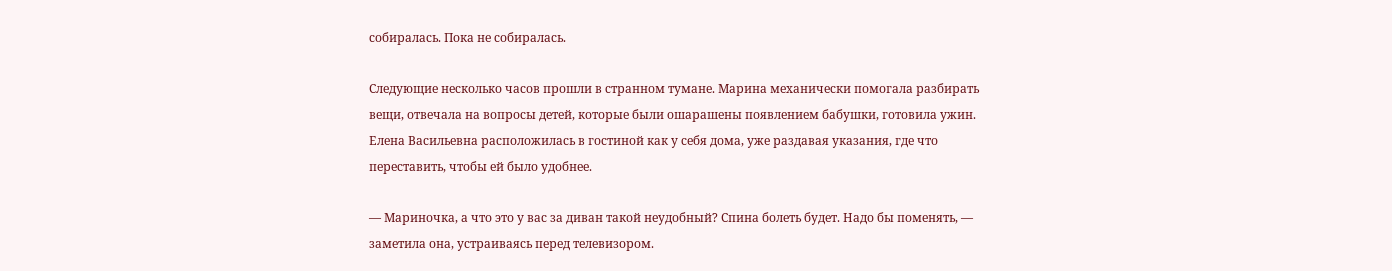собиралась. Пока не собиралась.

Следующие несколько часов прошли в странном тумане. Марина механически помогала разбирать вещи, отвечала на вопросы детей, которые были ошарашены появлением бабушки, готовила ужин. Елена Васильевна расположилась в гостиной как у себя дома, уже раздавая указания, где что переставить, чтобы ей было удобнее.

— Мариночка, а что это у вас за диван такой неудобный? Спина болеть будет. Надо бы поменять, — заметила она, устраиваясь перед телевизором.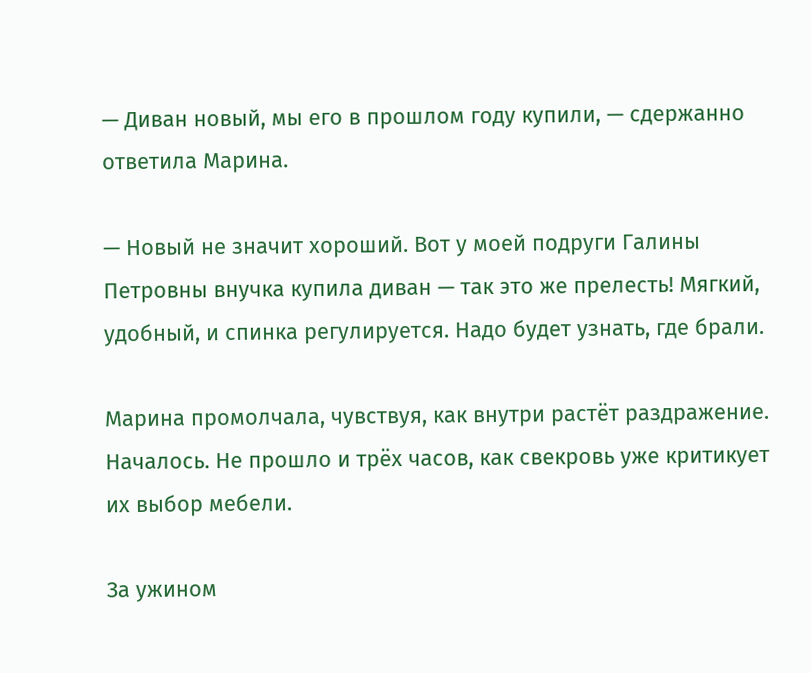— Диван новый, мы его в прошлом году купили, — сдержанно ответила Марина.

— Новый не значит хороший. Вот у моей подруги Галины Петровны внучка купила диван — так это же прелесть! Мягкий, удобный, и спинка регулируется. Надо будет узнать, где брали.

Марина промолчала, чувствуя, как внутри растёт раздражение. Началось. Не прошло и трёх часов, как свекровь уже критикует их выбор мебели.

За ужином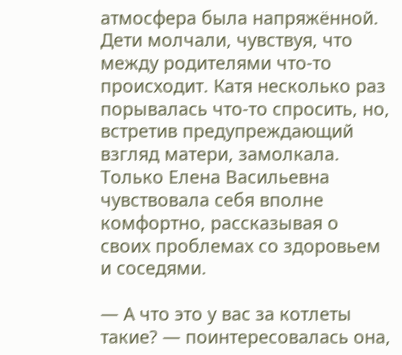атмосфера была напряжённой. Дети молчали, чувствуя, что между родителями что-то происходит. Катя несколько раз порывалась что-то спросить, но, встретив предупреждающий взгляд матери, замолкала. Только Елена Васильевна чувствовала себя вполне комфортно, рассказывая о своих проблемах со здоровьем и соседями.

— А что это у вас за котлеты такие? — поинтересовалась она,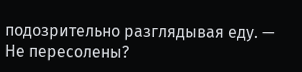подозрительно разглядывая еду. — Не пересолены?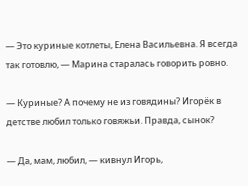— Это куриные котлеты, Елена Васильевна. Я всегда так готовлю, — Марина старалась говорить ровно.

— Куриные? А почему не из говядины? Игорёк в детстве любил только говяжьи. Правда, сынок?

— Да, мам, любил, — кивнул Игорь,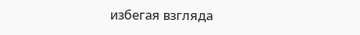избегая взгляда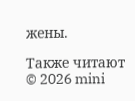жены.

Также читают
© 2026 mini